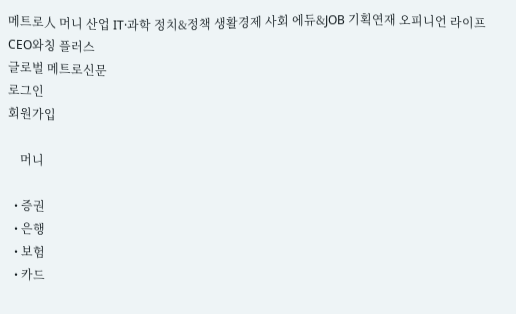메트로人 머니 산업 IT·과학 정치&정책 생활경제 사회 에듀&JOB 기획연재 오피니언 라이프 CEO와칭 플러스
글로벌 메트로신문
로그인
회원가입

    머니

  • 증권
  • 은행
  • 보험
  • 카드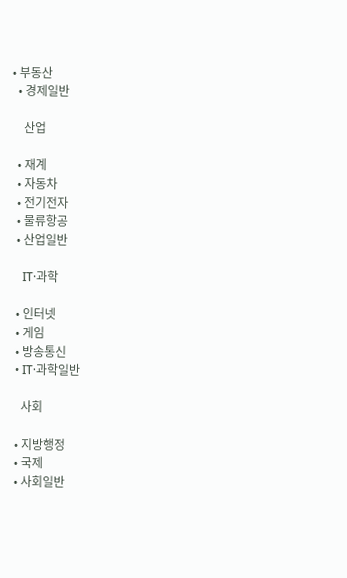• 부동산
  • 경제일반

    산업

  • 재계
  • 자동차
  • 전기전자
  • 물류항공
  • 산업일반

    IT·과학

  • 인터넷
  • 게임
  • 방송통신
  • IT·과학일반

    사회

  • 지방행정
  • 국제
  • 사회일반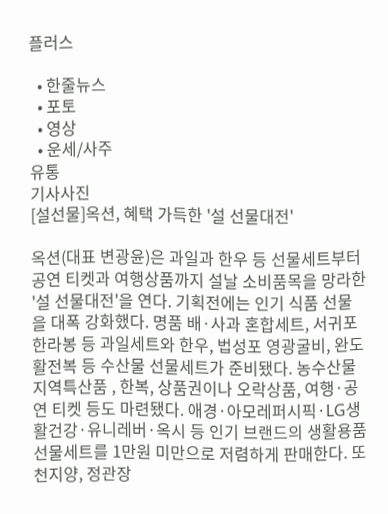플러스

  • 한줄뉴스
  • 포토
  • 영상
  • 운세/사주
유통
기사사진
[설선물]옥션, 혜택 가득한 '설 선물대전'

옥션(대표 변광윤)은 과일과 한우 등 선물세트부터 공연 티켓과 여행상품까지 설날 소비품목을 망라한 '설 선물대전'을 연다. 기획전에는 인기 식품 선물을 대폭 강화했다. 명품 배·사과 혼합세트, 서귀포 한라봉 등 과일세트와 한우, 법성포 영광굴비, 완도 활전복 등 수산물 선물세트가 준비됐다. 농수산물 지역특산품 , 한복, 상품권이나 오락상품, 여행·공연 티켓 등도 마련됐다. 애경·아모레퍼시픽·LG생활건강·유니레버·옥시 등 인기 브랜드의 생활용품 선물세트를 1만원 미만으로 저렴하게 판매한다. 또 천지양, 정관장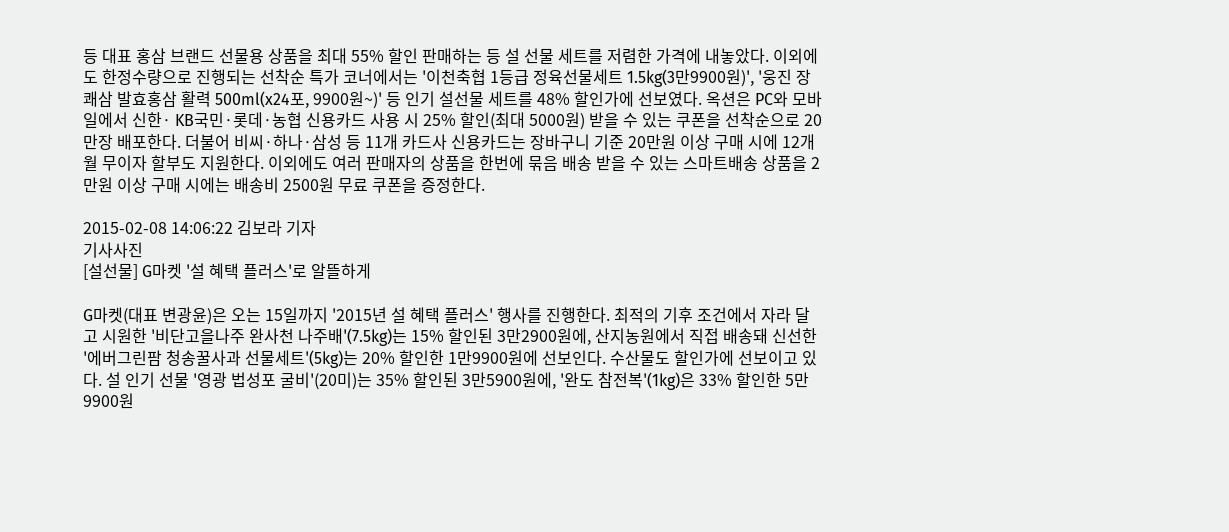등 대표 홍삼 브랜드 선물용 상품을 최대 55% 할인 판매하는 등 설 선물 세트를 저렴한 가격에 내놓았다. 이외에도 한정수량으로 진행되는 선착순 특가 코너에서는 '이천축협 1등급 정육선물세트 1.5kg(3만9900원)', '웅진 장쾌삼 발효홍삼 활력 500ml(x24포, 9900원~)' 등 인기 설선물 세트를 48% 할인가에 선보였다. 옥션은 PC와 모바일에서 신한· KB국민·롯데·농협 신용카드 사용 시 25% 할인(최대 5000원) 받을 수 있는 쿠폰을 선착순으로 20만장 배포한다. 더불어 비씨·하나·삼성 등 11개 카드사 신용카드는 장바구니 기준 20만원 이상 구매 시에 12개월 무이자 할부도 지원한다. 이외에도 여러 판매자의 상품을 한번에 묶음 배송 받을 수 있는 스마트배송 상품을 2만원 이상 구매 시에는 배송비 2500원 무료 쿠폰을 증정한다.

2015-02-08 14:06:22 김보라 기자
기사사진
[설선물] G마켓 '설 혜택 플러스'로 알뜰하게

G마켓(대표 변광윤)은 오는 15일까지 '2015년 설 혜택 플러스' 행사를 진행한다. 최적의 기후 조건에서 자라 달고 시원한 '비단고을나주 완사천 나주배'(7.5kg)는 15% 할인된 3만2900원에, 산지농원에서 직접 배송돼 신선한 '에버그린팜 청송꿀사과 선물세트'(5kg)는 20% 할인한 1만9900원에 선보인다. 수산물도 할인가에 선보이고 있다. 설 인기 선물 '영광 법성포 굴비'(20미)는 35% 할인된 3만5900원에, '완도 참전복'(1kg)은 33% 할인한 5만9900원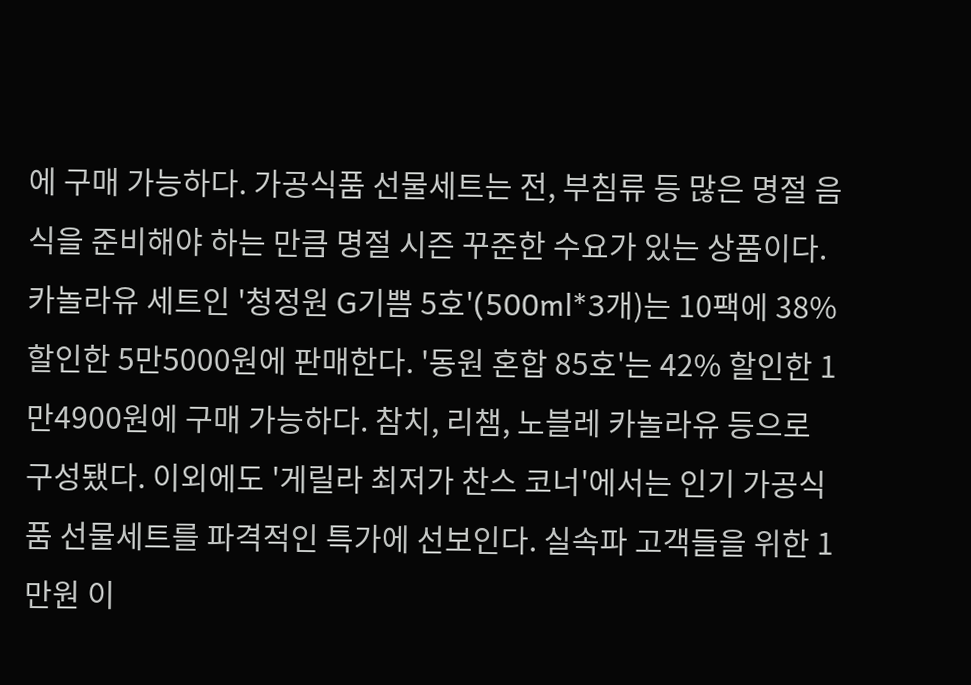에 구매 가능하다. 가공식품 선물세트는 전, 부침류 등 많은 명절 음식을 준비해야 하는 만큼 명절 시즌 꾸준한 수요가 있는 상품이다. 카놀라유 세트인 '청정원 G기쁨 5호'(500ml*3개)는 10팩에 38% 할인한 5만5000원에 판매한다. '동원 혼합 85호'는 42% 할인한 1만4900원에 구매 가능하다. 참치, 리챔, 노블레 카놀라유 등으로 구성됐다. 이외에도 '게릴라 최저가 찬스 코너'에서는 인기 가공식품 선물세트를 파격적인 특가에 선보인다. 실속파 고객들을 위한 1만원 이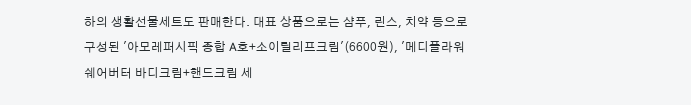하의 생활선물세트도 판매한다. 대표 상품으로는 샴푸, 린스, 치약 등으로 구성된 '아모레퍼시픽 종합 A호+소이릴리프크림'(6600원), '메디플라워 쉐어버터 바디크림+핸드크림 세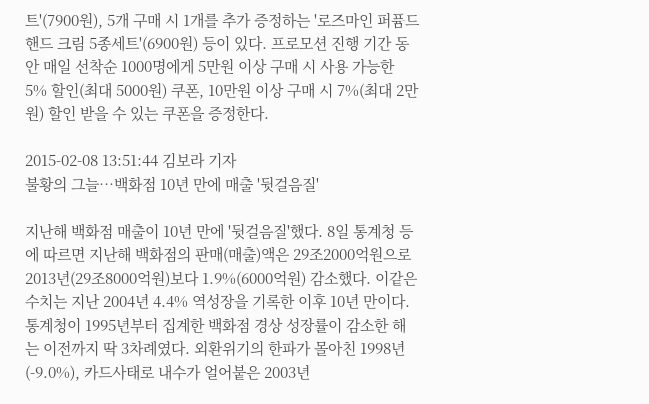트'(7900원), 5개 구매 시 1개를 추가 증정하는 '로즈마인 퍼퓸드 핸드 크림 5종세트'(6900원) 등이 있다. 프로모션 진행 기간 동안 매일 선착순 1000명에게 5만원 이상 구매 시 사용 가능한 5% 할인(최대 5000원) 쿠폰, 10만원 이상 구매 시 7%(최대 2만원) 할인 받을 수 있는 쿠폰을 증정한다.

2015-02-08 13:51:44 김보라 기자
불황의 그늘…백화점 10년 만에 매출 '뒷걸음질'

지난해 백화점 매출이 10년 만에 '뒷걸음질'했다. 8일 통계청 등에 따르면 지난해 백화점의 판매(매출)액은 29조2000억원으로 2013년(29조8000억원)보다 1.9%(6000억원) 감소했다. 이같은 수치는 지난 2004년 4.4% 역성장을 기록한 이후 10년 만이다. 통계청이 1995년부터 집계한 백화점 경상 성장률이 감소한 해는 이전까지 딱 3차례였다. 외환위기의 한파가 몰아친 1998년(-9.0%), 카드사태로 내수가 얼어붙은 2003년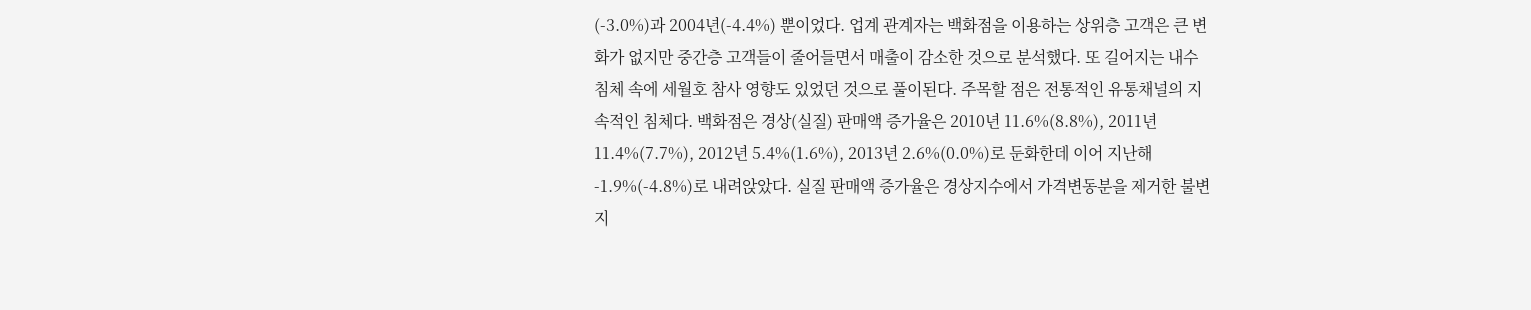(-3.0%)과 2004년(-4.4%) 뿐이었다. 업계 관계자는 백화점을 이용하는 상위층 고객은 큰 변화가 없지만 중간층 고객들이 줄어들면서 매출이 감소한 것으로 분석했다. 또 길어지는 내수 침체 속에 세월호 참사 영향도 있었던 것으로 풀이된다. 주목할 점은 전통적인 유통채널의 지속적인 침체다. 백화점은 경상(실질) 판매액 증가율은 2010년 11.6%(8.8%), 2011년 11.4%(7.7%), 2012년 5.4%(1.6%), 2013년 2.6%(0.0%)로 둔화한데 이어 지난해 -1.9%(-4.8%)로 내려앉았다. 실질 판매액 증가율은 경상지수에서 가격변동분을 제거한 불변지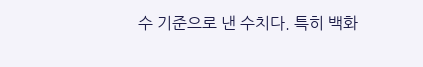수 기준으로 낸 수치다. 특히 백화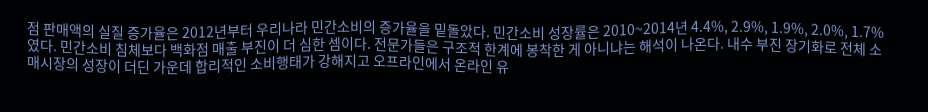점 판매액의 실질 증가율은 2012년부터 우리나라 민간소비의 증가율을 밑돌았다. 민간소비 성장률은 2010~2014년 4.4%, 2.9%, 1.9%, 2.0%, 1.7%였다. 민간소비 침체보다 백화점 매출 부진이 더 심한 셈이다. 전문가들은 구조적 한계에 봉착한 게 아니냐는 해석이 나온다. 내수 부진 장기화로 전체 소매시장의 성장이 더딘 가운데 합리적인 소비행태가 강해지고 오프라인에서 온라인 유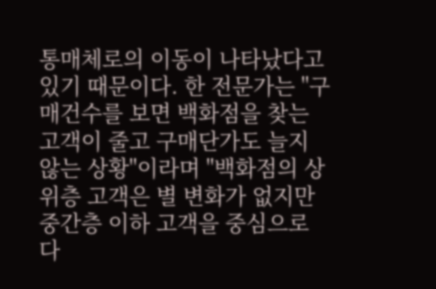통매체로의 이동이 나타났다고 있기 때문이다. 한 전문가는 "구매건수를 보면 백화점을 찾는 고객이 줄고 구매단가도 늘지 않는 상황"이라며 "백화점의 상위층 고객은 별 변화가 없지만 중간층 이하 고객을 중심으로 다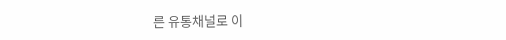른 유통채널로 이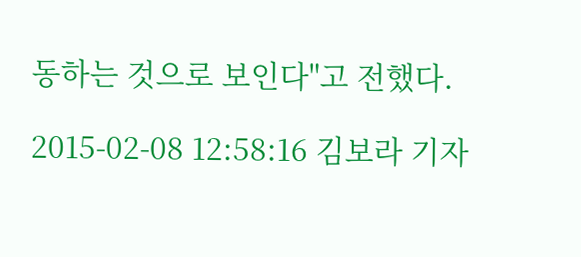동하는 것으로 보인다"고 전했다.

2015-02-08 12:58:16 김보라 기자